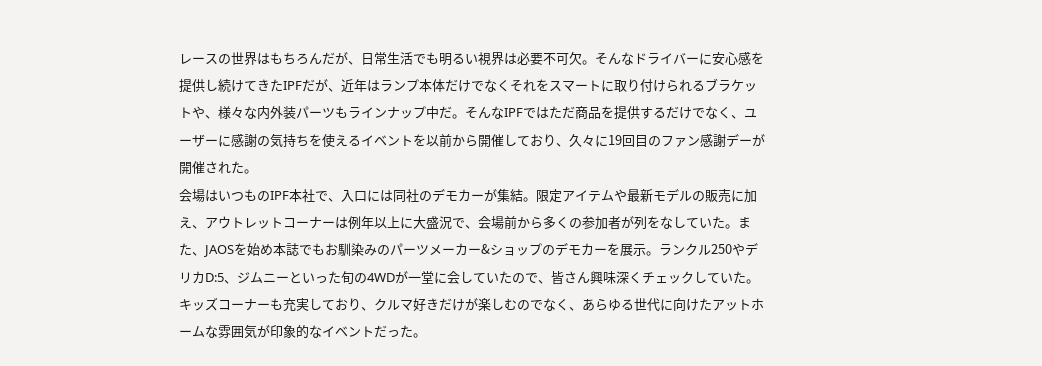レースの世界はもちろんだが、日常生活でも明るい視界は必要不可欠。そんなドライバーに安心感を提供し続けてきたIPFだが、近年はランプ本体だけでなくそれをスマートに取り付けられるブラケットや、様々な内外装パーツもラインナップ中だ。そんなIPFではただ商品を提供するだけでなく、ユーザーに感謝の気持ちを使えるイベントを以前から開催しており、久々に19回目のファン感謝デーが開催された。
会場はいつものIPF本社で、入口には同社のデモカーが集結。限定アイテムや最新モデルの販売に加え、アウトレットコーナーは例年以上に大盛況で、会場前から多くの参加者が列をなしていた。また、JAOSを始め本誌でもお馴染みのパーツメーカー&ショップのデモカーを展示。ランクル250やデリカD:5、ジムニーといった旬の4WDが一堂に会していたので、皆さん興味深くチェックしていた。
キッズコーナーも充実しており、クルマ好きだけが楽しむのでなく、あらゆる世代に向けたアットホームな雰囲気が印象的なイベントだった。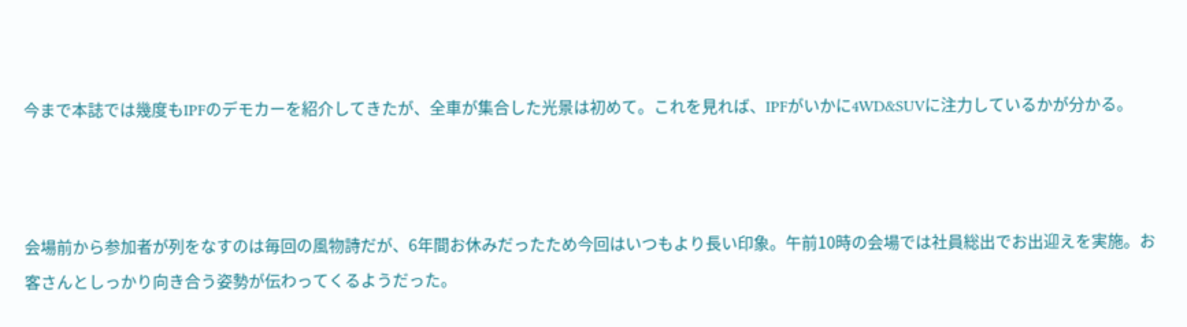今まで本誌では幾度もIPFのデモカーを紹介してきたが、全車が集合した光景は初めて。これを見れば、IPFがいかに4WD&SUVに注力しているかが分かる。



会場前から参加者が列をなすのは毎回の風物詩だが、6年間お休みだったため今回はいつもより長い印象。午前10時の会場では社員総出でお出迎えを実施。お客さんとしっかり向き合う姿勢が伝わってくるようだった。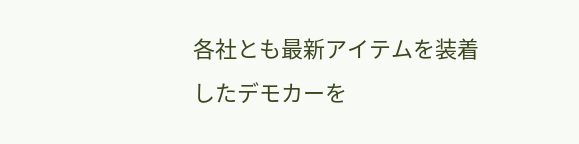各社とも最新アイテムを装着したデモカーを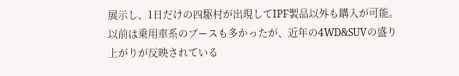展示し、1日だけの四駆村が出現してIPF製品以外も購入が可能。以前は乗用車系のブースも多かったが、近年の4WD&SUVの盛り上がりが反映されている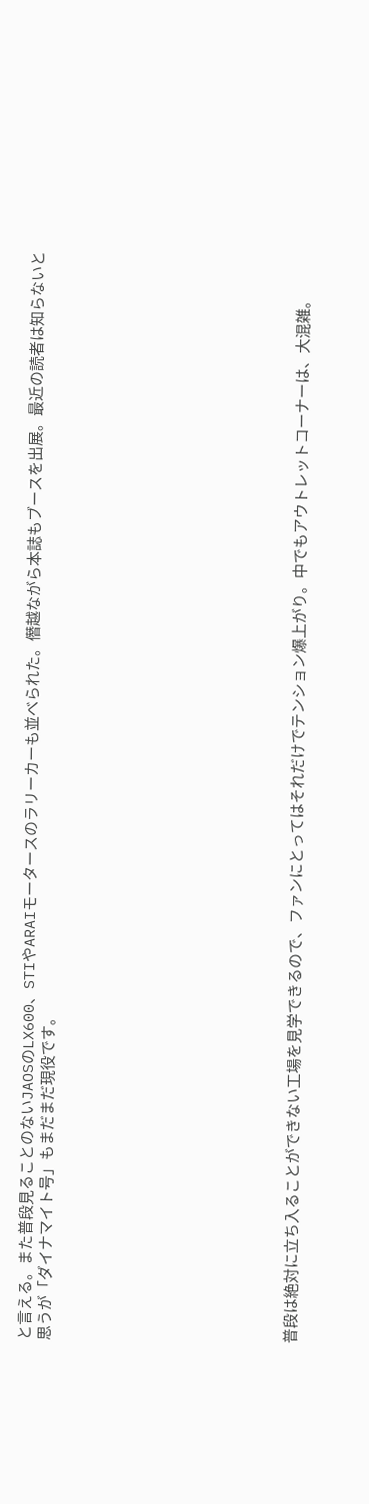と言える。また普段見ることのないJAOSのLX600、STIやARAIモータースのラリーカーも並べられた。僭越ながら本誌もブースを出展。最近の読者は知らないと思うが「ダイナマイト号」もまだまだ現役です。











普段は絶対に立ち入ることができない工場を見学できるので、ファンにとってはそれだけでテンション爆上がり。中でもアウトレットコーナーは、大混雑。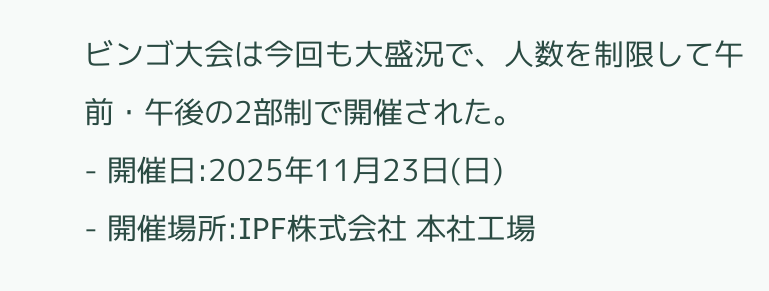ビンゴ大会は今回も大盛況で、人数を制限して午前・午後の2部制で開催された。
- 開催日:2025年11月23日(日)
- 開催場所:IPF株式会社 本社工場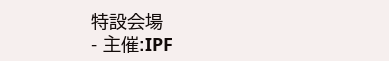特設会場
- 主催:IPF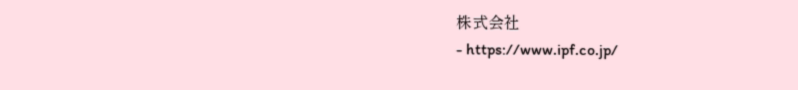株式会社
- https://www.ipf.co.jp/